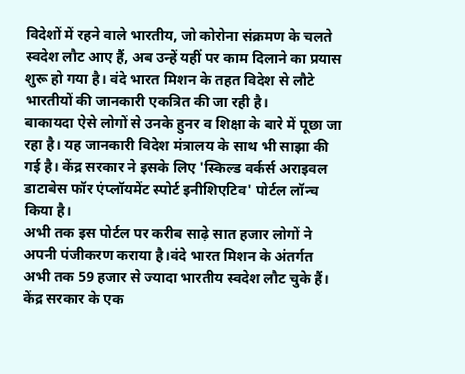विदेशों में रहने वाले भारतीय, जो कोरोना संक्रमण के चलते स्वदेश लौट आए हैं, अब उन्हें यहीं पर काम दिलाने का प्रयास शुरू हो गया है। वंदे भारत मिशन के तहत विदेश से लौटे भारतीयों की जानकारी एकत्रित की जा रही है।
बाकायदा ऐसे लोगों से उनके हुनर व शिक्षा के बारे में पूछा जा रहा है। यह जानकारी विदेश मंत्रालय के साथ भी साझा की गई है। केंद्र सरकार ने इसके लिए 'स्किल्ड वर्कर्स अराइवल डाटाबेस फॉर एंप्लॉयमेंट स्पोर्ट इनीशिएटिव' पोर्टल लॉन्च किया है।
अभी तक इस पोर्टल पर करीब साढ़े सात हजार लोगों ने अपनी पंजीकरण कराया है।वंदे भारत मिशन के अंतर्गत अभी तक 59 हजार से ज्यादा भारतीय स्वदेश लौट चुके हैं।
केंद्र सरकार के एक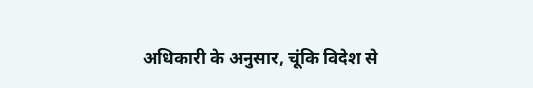अधिकारी के अनुसार, चूंकि विदेश से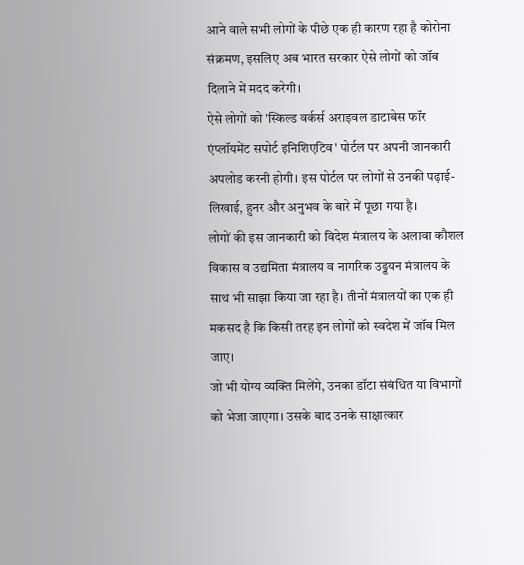आने वाले सभी लोगों के पीछे एक ही कारण रहा है कोरोना संक्रमण, इसलिए अब भारत सरकार ऐसे लोगों को जॉब दिलाने में मदद करेगी।
ऐसे लोगों को 'स्किल्ड वर्कर्स अराइवल डाटाबेस फॉर एंप्लॉयमेंट सपोर्ट इनिशिएटिव' पोर्टल पर अपनी जानकारी अपलोड करनी होगी। इस पोर्टल पर लोगों से उनकी पढ़ाई-लिखाई, हुनर और अनुभव के बारे में पूछा गया है।
लोगों की इस जानकारी को विदेश मंत्रालय के अलावा कौशल विकास व उद्यमिता मंत्रालय व नागरिक उड्डयन मंत्रालय के साथ भी साझा किया जा रहा है। तीनों मंत्रालयों का एक ही मकसद है कि किसी तरह इन लोगों को स्वदेश में जॉब मिल जाए।
जो भी योग्य व्यक्ति मिलेंगे, उनका डॉटा संबंधित या विभागों को भेजा जाएगा। उसके बाद उनके साक्षात्कार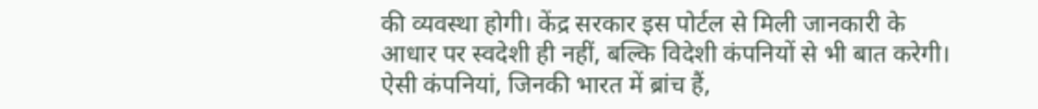की व्यवस्था होगी। केंद्र सरकार इस पोर्टल से मिली जानकारी के आधार पर स्वदेशी ही नहीं, बल्कि विदेशी कंपनियों से भी बात करेगी।
ऐसी कंपनियां, जिनकी भारत में ब्रांच हैं,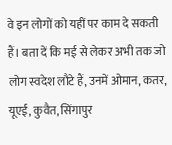वे इन लोगों को यहीं पर काम दे सकती हैं। बता दें कि मई से लेकर अभी तक जो लोग स्वदेश लौटे हैं, उनमें ओमान, कतर, यूएई, कुवैत, सिंगापुर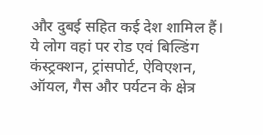और दुबई सहित कई देश शामिल हैं।
ये लोग वहां पर रोड एवं बिल्डिंग कंस्ट्रक्शन, ट्रांसपोर्ट, ऐविएशन, ऑयल, गैस और पर्यटन के क्षेत्र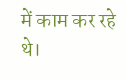में काम कर रहे थे।